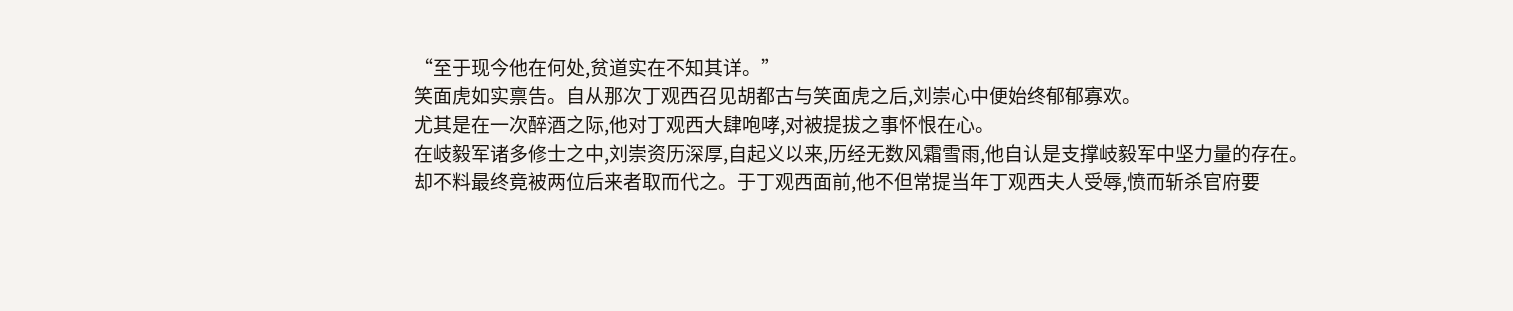“至于现今他在何处,贫道实在不知其详。”
笑面虎如实禀告。自从那次丁观西召见胡都古与笑面虎之后,刘崇心中便始终郁郁寡欢。
尤其是在一次醉酒之际,他对丁观西大肆咆哮,对被提拔之事怀恨在心。
在岐毅军诸多修士之中,刘崇资历深厚,自起义以来,历经无数风霜雪雨,他自认是支撑岐毅军中坚力量的存在。
却不料最终竟被两位后来者取而代之。于丁观西面前,他不但常提当年丁观西夫人受辱,愤而斩杀官府要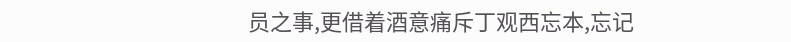员之事,更借着酒意痛斥丁观西忘本,忘记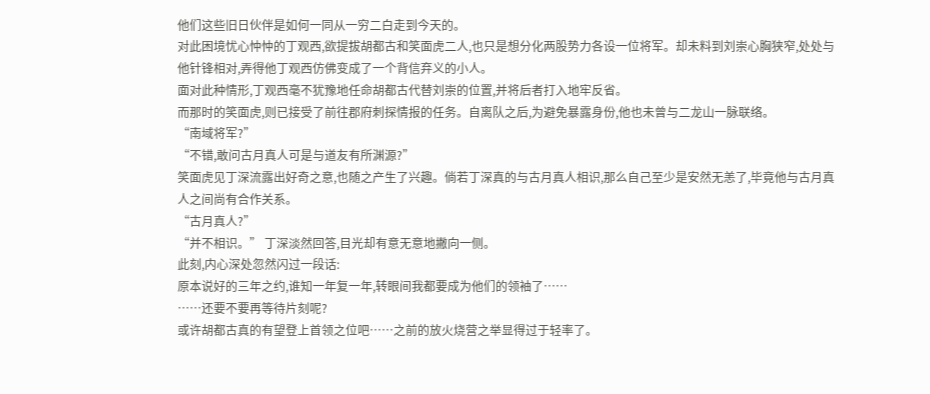他们这些旧日伙伴是如何一同从一穷二白走到今天的。
对此困境忧心忡忡的丁观西,欲提拔胡都古和笑面虎二人,也只是想分化两股势力各设一位将军。却未料到刘崇心胸狭窄,处处与他针锋相对,弄得他丁观西仿佛变成了一个背信弃义的小人。
面对此种情形,丁观西毫不犹豫地任命胡都古代替刘崇的位置,并将后者打入地牢反省。
而那时的笑面虎,则已接受了前往郡府刺探情报的任务。自离队之后,为避免暴露身份,他也未曾与二龙山一脉联络。
“南域将军?”
“不错,敢问古月真人可是与道友有所渊源?”
笑面虎见丁深流露出好奇之意,也随之产生了兴趣。倘若丁深真的与古月真人相识,那么自己至少是安然无恙了,毕竟他与古月真人之间尚有合作关系。
“古月真人?”
“并不相识。” 丁深淡然回答,目光却有意无意地撇向一侧。
此刻,内心深处忽然闪过一段话:
原本说好的三年之约,谁知一年复一年,转眼间我都要成为他们的领袖了……
……还要不要再等待片刻呢?
或许胡都古真的有望登上首领之位吧……之前的放火烧营之举显得过于轻率了。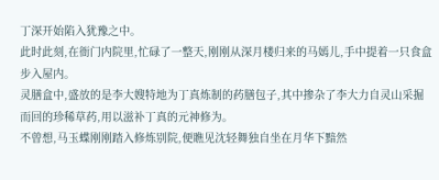丁深开始陷入犹豫之中。
此时此刻,在衙门内院里,忙碌了一整天,刚刚从深月楼归来的马嫣儿,手中提着一只食盒步入屋内。
灵膳盒中,盛放的是李大嫂特地为丁真炼制的药膳包子,其中掺杂了李大力自灵山采掘而回的珍稀草药,用以滋补丁真的元神修为。
不曾想,马玉蝶刚刚踏入修炼别院,便瞧见沈轻舞独自坐在月华下黯然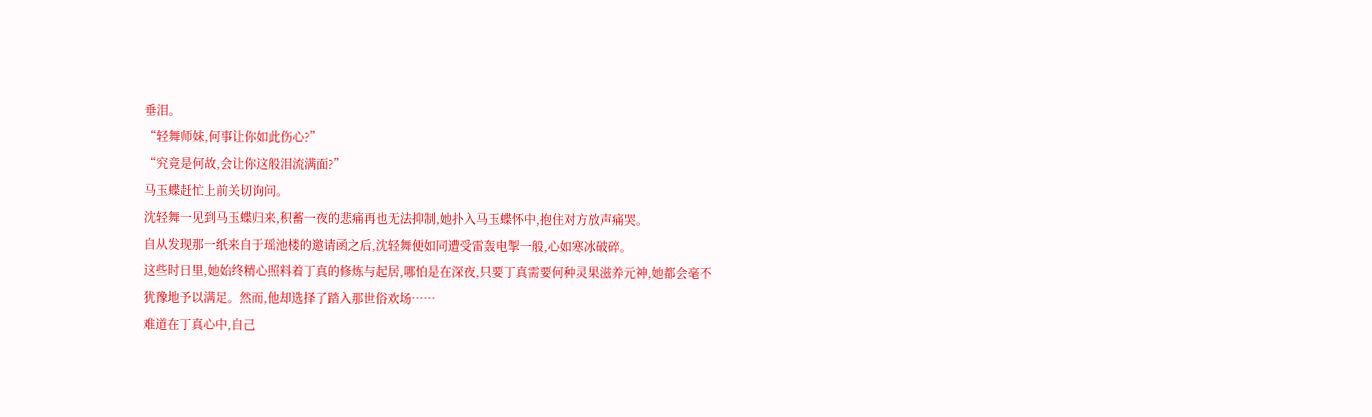垂泪。
“轻舞师妹,何事让你如此伤心?”
“究竟是何故,会让你这般泪流满面?”
马玉蝶赶忙上前关切询问。
沈轻舞一见到马玉蝶归来,积蓄一夜的悲痛再也无法抑制,她扑入马玉蝶怀中,抱住对方放声痛哭。
自从发现那一纸来自于瑶池楼的邀请函之后,沈轻舞便如同遭受雷轰电掣一般,心如寒冰破碎。
这些时日里,她始终精心照料着丁真的修炼与起居,哪怕是在深夜,只要丁真需要何种灵果滋养元神,她都会毫不犹豫地予以满足。然而,他却选择了踏入那世俗欢场……
难道在丁真心中,自己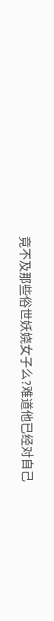竟不及那些俗世妖娆女子么?难道他已经对自己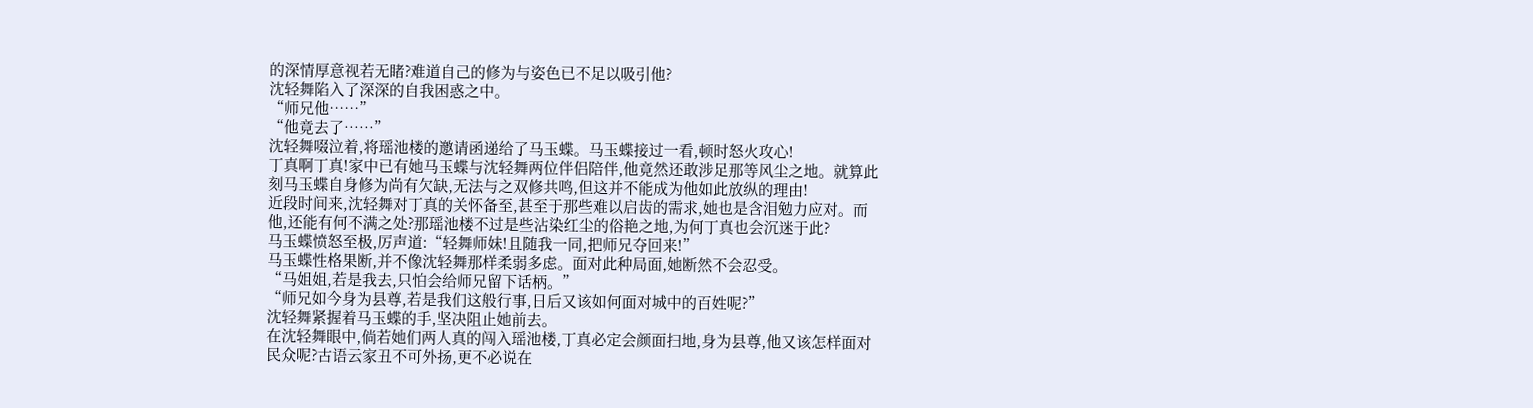的深情厚意视若无睹?难道自己的修为与姿色已不足以吸引他?
沈轻舞陷入了深深的自我困惑之中。
“师兄他……”
“他竟去了……”
沈轻舞啜泣着,将瑶池楼的邀请函递给了马玉蝶。马玉蝶接过一看,顿时怒火攻心!
丁真啊丁真!家中已有她马玉蝶与沈轻舞两位伴侣陪伴,他竟然还敢涉足那等风尘之地。就算此刻马玉蝶自身修为尚有欠缺,无法与之双修共鸣,但这并不能成为他如此放纵的理由!
近段时间来,沈轻舞对丁真的关怀备至,甚至于那些难以启齿的需求,她也是含泪勉力应对。而他,还能有何不满之处?那瑶池楼不过是些沾染红尘的俗艳之地,为何丁真也会沉迷于此?
马玉蝶愤怒至极,厉声道:“轻舞师妹!且随我一同,把师兄夺回来!”
马玉蝶性格果断,并不像沈轻舞那样柔弱多虑。面对此种局面,她断然不会忍受。
“马姐姐,若是我去,只怕会给师兄留下话柄。”
“师兄如今身为县尊,若是我们这般行事,日后又该如何面对城中的百姓呢?”
沈轻舞紧握着马玉蝶的手,坚决阻止她前去。
在沈轻舞眼中,倘若她们两人真的闯入瑶池楼,丁真必定会颜面扫地,身为县尊,他又该怎样面对民众呢?古语云家丑不可外扬,更不必说在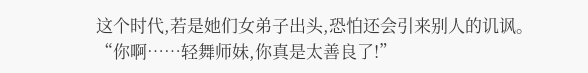这个时代,若是她们女弟子出头,恐怕还会引来别人的讥讽。
“你啊……轻舞师妹,你真是太善良了!”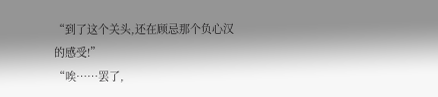“到了这个关头,还在顾忌那个负心汉的感受!”
“唉……罢了,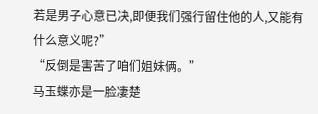若是男子心意已决,即便我们强行留住他的人,又能有什么意义呢?”
“反倒是害苦了咱们姐妹俩。”
马玉蝶亦是一脸凄楚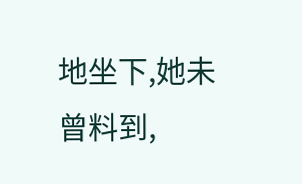地坐下,她未曾料到,